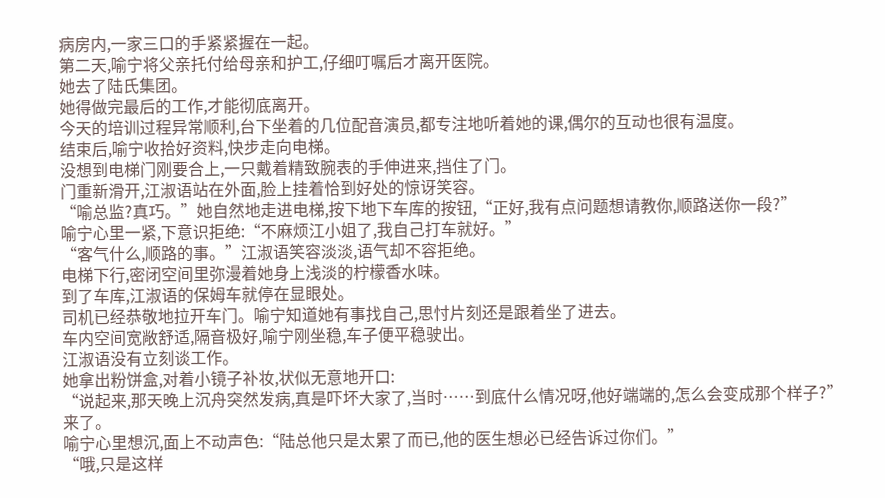病房内,一家三口的手紧紧握在一起。
第二天,喻宁将父亲托付给母亲和护工,仔细叮嘱后才离开医院。
她去了陆氏集团。
她得做完最后的工作,才能彻底离开。
今天的培训过程异常顺利,台下坐着的几位配音演员,都专注地听着她的课,偶尔的互动也很有温度。
结束后,喻宁收拾好资料,快步走向电梯。
没想到电梯门刚要合上,一只戴着精致腕表的手伸进来,挡住了门。
门重新滑开,江淑语站在外面,脸上挂着恰到好处的惊讶笑容。
“喻总监?真巧。”她自然地走进电梯,按下地下车库的按钮,“正好,我有点问题想请教你,顺路送你一段?”
喻宁心里一紧,下意识拒绝:“不麻烦江小姐了,我自己打车就好。”
“客气什么,顺路的事。”江淑语笑容淡淡,语气却不容拒绝。
电梯下行,密闭空间里弥漫着她身上浅淡的柠檬香水味。
到了车库,江淑语的保姆车就停在显眼处。
司机已经恭敬地拉开车门。喻宁知道她有事找自己,思忖片刻还是跟着坐了进去。
车内空间宽敞舒适,隔音极好,喻宁刚坐稳,车子便平稳驶出。
江淑语没有立刻谈工作。
她拿出粉饼盒,对着小镜子补妆,状似无意地开口:
“说起来,那天晚上沉舟突然发病,真是吓坏大家了,当时……到底什么情况呀,他好端端的,怎么会变成那个样子?”
来了。
喻宁心里想沉,面上不动声色:“陆总他只是太累了而已,他的医生想必已经告诉过你们。”
“哦,只是这样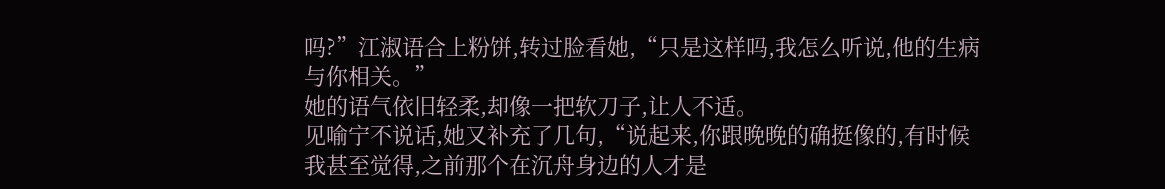吗?”江淑语合上粉饼,转过脸看她,“只是这样吗,我怎么听说,他的生病与你相关。”
她的语气依旧轻柔,却像一把软刀子,让人不适。
见喻宁不说话,她又补充了几句,“说起来,你跟晚晚的确挺像的,有时候我甚至觉得,之前那个在沉舟身边的人才是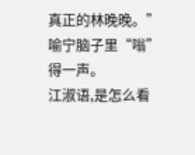真正的林晚晚。”
喻宁脑子里“嗡”得一声。
江淑语,是怎么看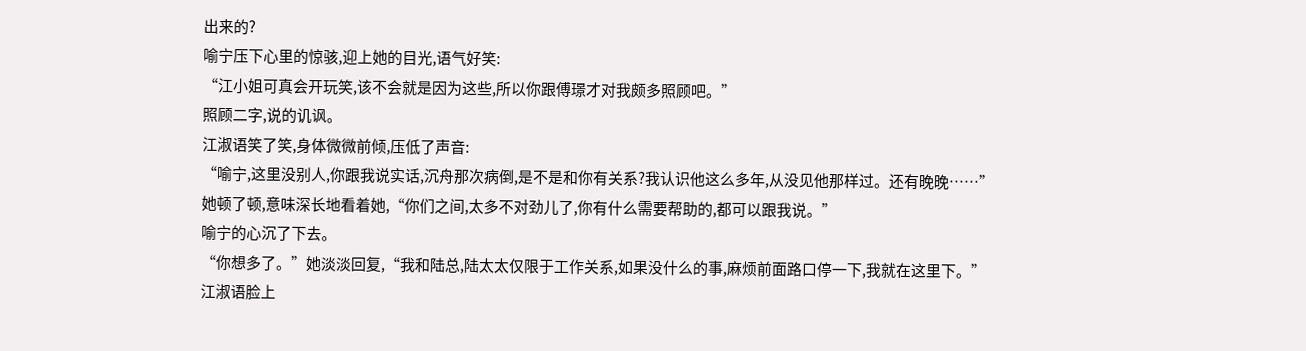出来的?
喻宁压下心里的惊骇,迎上她的目光,语气好笑:
“江小姐可真会开玩笑,该不会就是因为这些,所以你跟傅璟才对我颇多照顾吧。”
照顾二字,说的讥讽。
江淑语笑了笑,身体微微前倾,压低了声音:
“喻宁,这里没别人,你跟我说实话,沉舟那次病倒,是不是和你有关系?我认识他这么多年,从没见他那样过。还有晚晚……”
她顿了顿,意味深长地看着她,“你们之间,太多不对劲儿了,你有什么需要帮助的,都可以跟我说。”
喻宁的心沉了下去。
“你想多了。”她淡淡回复,“我和陆总,陆太太仅限于工作关系,如果没什么的事,麻烦前面路口停一下,我就在这里下。”
江淑语脸上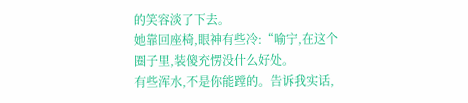的笑容淡了下去。
她靠回座椅,眼神有些冷:“喻宁,在这个圈子里,装傻充愣没什么好处。
有些浑水,不是你能蹚的。告诉我实话,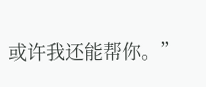或许我还能帮你。”